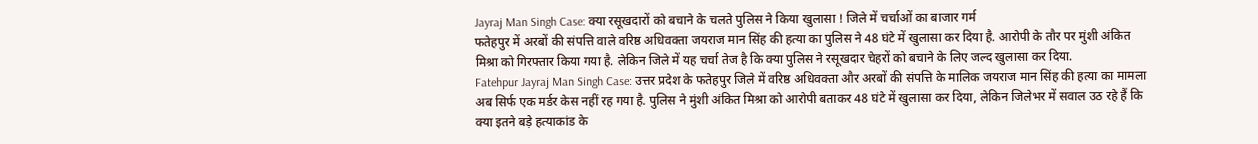Jayraj Man Singh Case: क्या रसूखदारों को बचाने के चलते पुलिस ने किया खुलासा ! जिले में चर्चाओं का बाजार गर्म
फतेहपुर में अरबों की संपत्ति वाले वरिष्ठ अधिवक्ता जयराज मान सिंह की हत्या का पुलिस ने 48 घंटे में खुलासा कर दिया है. आरोपी के तौर पर मुंशी अंकित मिश्रा को गिरफ्तार किया गया है. लेकिन जिले में यह चर्चा तेज है कि क्या पुलिस ने रसूखदार चेहरों को बचाने के लिए जल्द खुलासा कर दिया.
Fatehpur Jayraj Man Singh Case: उत्तर प्रदेश के फतेहपुर जिले में वरिष्ठ अधिवक्ता और अरबों की संपत्ति के मालिक जयराज मान सिंह की हत्या का मामला अब सिर्फ एक मर्डर केस नहीं रह गया है. पुलिस ने मुंशी अंकित मिश्रा को आरोपी बताकर 48 घंटे में खुलासा कर दिया, लेकिन जिलेभर में सवाल उठ रहे हैं कि क्या इतने बड़े हत्याकांड के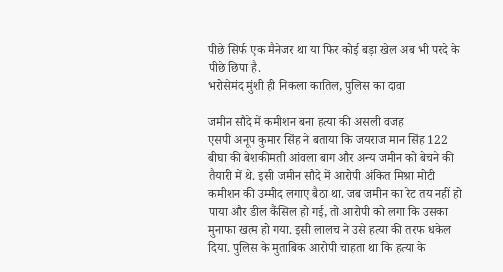पीछे सिर्फ एक मैनेजर था या फिर कोई बड़ा खेल अब भी परदे के पीछे छिपा है.
भरोसेमंद मुंशी ही निकला कातिल, पुलिस का दावा

जमीन सौदे में कमीशन बना हत्या की असली वजह
एसपी अनूप कुमार सिंह ने बताया कि जयराज मान सिंह 122 बीघा की बेशकीमती आंवला बाग और अन्य जमीन को बेचने की तैयारी में थे. इसी जमीन सौदे में आरोपी अंकित मिश्रा मोटी कमीशन की उम्मीद लगाए बैठा था. जब जमीन का रेट तय नहीं हो पाया और डील कैंसिल हो गई, तो आरोपी को लगा कि उसका मुनाफा खत्म हो गया. इसी लालच ने उसे हत्या की तरफ धकेल दिया. पुलिस के मुताबिक आरोपी चाहता था कि हत्या के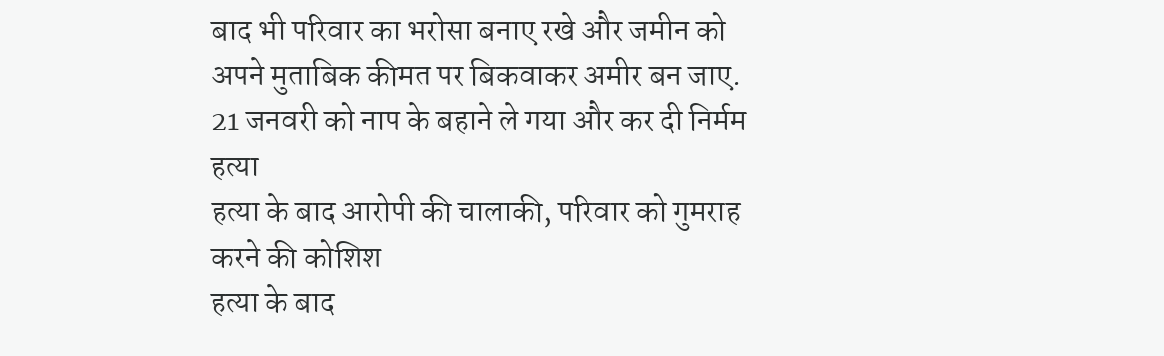बाद भी परिवार का भरोसा बनाए रखे और जमीन को अपने मुताबिक कीमत पर बिकवाकर अमीर बन जाए.
21 जनवरी को नाप के बहाने ले गया और कर दी निर्मम हत्या
हत्या के बाद आरोपी की चालाकी, परिवार को गुमराह करने की कोशिश
हत्या के बाद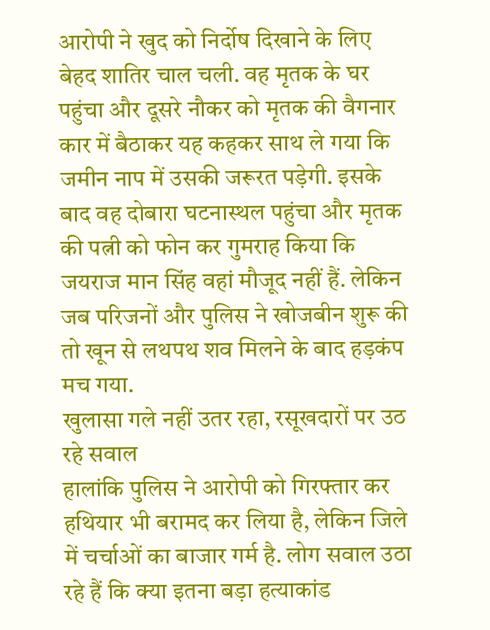आरोपी ने खुद को निर्दोष दिखाने के लिए बेहद शातिर चाल चली. वह मृतक के घर पहुंचा और दूसरे नौकर को मृतक की वैगनार कार में बैठाकर यह कहकर साथ ले गया कि जमीन नाप में उसकी जरूरत पड़ेगी. इसके बाद वह दोबारा घटनास्थल पहुंचा और मृतक की पत्नी को फोन कर गुमराह किया कि जयराज मान सिंह वहां मौजूद नहीं हैं. लेकिन जब परिजनों और पुलिस ने खोजबीन शुरू की तो खून से लथपथ शव मिलने के बाद हड़कंप मच गया.
खुलासा गले नहीं उतर रहा, रसूखदारों पर उठ रहे सवाल
हालांकि पुलिस ने आरोपी को गिरफ्तार कर हथियार भी बरामद कर लिया है, लेकिन जिले में चर्चाओं का बाजार गर्म है. लोग सवाल उठा रहे हैं कि क्या इतना बड़ा हत्याकांड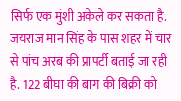सिर्फ एक मुंशी अकेले कर सकता है. जयराज मान सिंह के पास शहर में चार से पांच अरब की प्रापर्टी बताई जा रही है. 122 बीघा की बाग की बिक्री को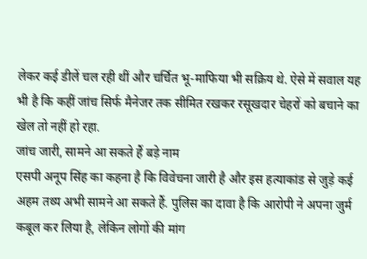लेकर कई डीलें चल रही थीं और चर्चित भू-माफिया भी सक्रिय थे. ऐसे में सवाल यह भी है कि कहीं जांच सिर्फ मैनेजर तक सीमित रखकर रसूखदार चेहरों को बचाने का खेल तो नहीं हो रहा.
जांच जारी, सामने आ सकते हैं बड़े नाम
एसपी अनूप सिंह का कहना है कि विवेचना जारी है और इस हत्याकांड से जुड़े कई अहम तथ्य अभी सामने आ सकते हैं. पुलिस का दावा है कि आरोपी ने अपना जुर्म कबूल कर लिया है, लेकिन लोगों की मांग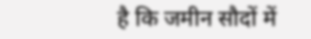है कि जमीन सौदों में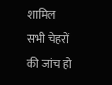शामिल सभी चेहरों की जांच हो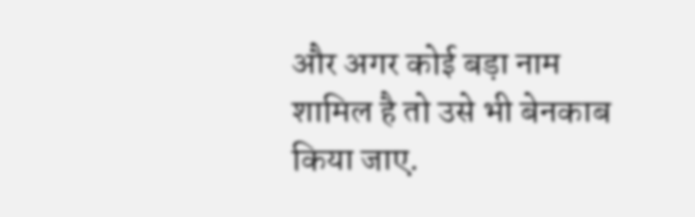और अगर कोई बड़ा नाम शामिल है तो उसे भी बेनकाब किया जाए.